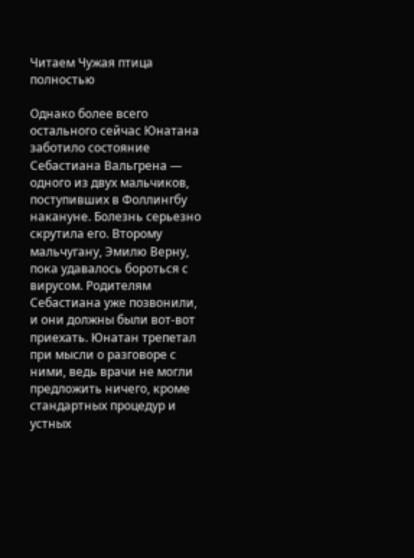Читаем Чужая птица полностью

Однако более всего остального сейчас Юнатана заботило состояние Себастиана Вальгрена — одного из двух мальчиков, поступивших в Фоллингбу накануне. Болезнь серьезно скрутила его. Второму мальчугану, Эмилю Верну, пока удавалось бороться с вирусом. Родителям Себастиана уже позвонили, и они должны были вот-вот приехать. Юнатан трепетал при мысли о разговоре с ними, ведь врачи не могли предложить ничего, кроме стандартных процедур и устных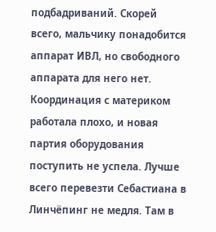подбадриваний. Скорей всего, мальчику понадобится аппарат ИВЛ, но свободного аппарата для него нет. Координация с материком работала плохо, и новая партия оборудования поступить не успела. Лучше всего перевезти Себастиана в Линчёпинг не медля. Там в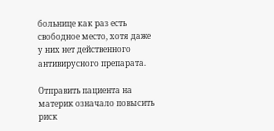больнице как раз есть свободное место, хотя даже у них нет действенного антивирусного препарата.

Отправить пациента на материк означало повысить риск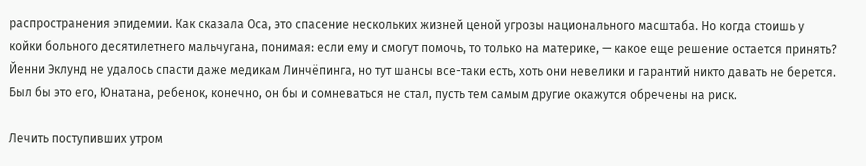распространения эпидемии. Как сказала Оса, это спасение нескольких жизней ценой угрозы национального масштаба. Но когда стоишь у койки больного десятилетнего мальчугана, понимая: если ему и смогут помочь, то только на материке, — какое еще решение остается принять? Йенни Эклунд не удалось спасти даже медикам Линчёпинга, но тут шансы все-таки есть, хоть они невелики и гарантий никто давать не берется. Был бы это его, Юнатана, ребенок, конечно, он бы и сомневаться не стал, пусть тем самым другие окажутся обречены на риск.

Лечить поступивших утром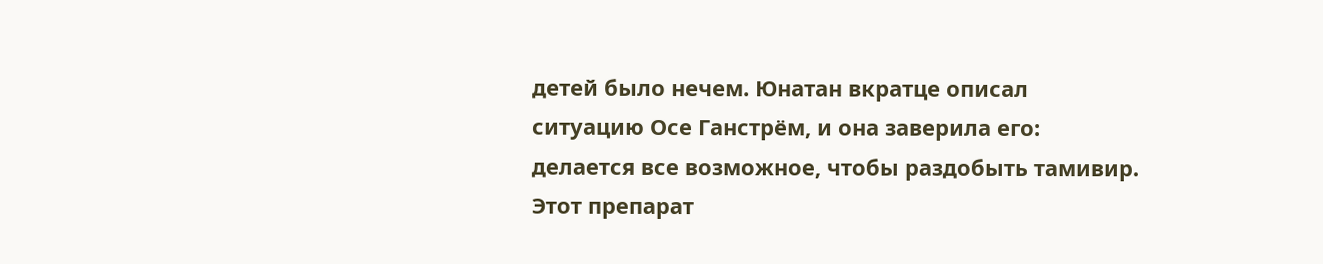детей было нечем. Юнатан вкратце описал ситуацию Осе Ганстрём, и она заверила его: делается все возможное, чтобы раздобыть тамивир. Этот препарат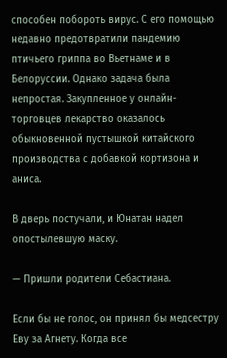способен побороть вирус. С его помощью недавно предотвратили пандемию птичьего гриппа во Вьетнаме и в Белоруссии. Однако задача была непростая. Закупленное у онлайн-торговцев лекарство оказалось обыкновенной пустышкой китайского производства с добавкой кортизона и аниса.

В дверь постучали, и Юнатан надел опостылевшую маску.

— Пришли родители Себастиана.

Если бы не голос, он принял бы медсестру Еву за Агнету. Когда все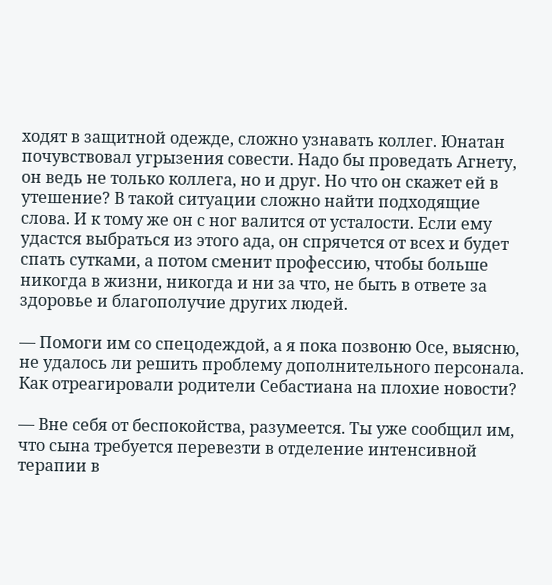ходят в защитной одежде, сложно узнавать коллег. Юнатан почувствовал угрызения совести. Надо бы проведать Агнету, он ведь не только коллега, но и друг. Но что он скажет ей в утешение? В такой ситуации сложно найти подходящие слова. И к тому же он с ног валится от усталости. Если ему удастся выбраться из этого ада, он спрячется от всех и будет спать сутками, а потом сменит профессию, чтобы больше никогда в жизни, никогда и ни за что, не быть в ответе за здоровье и благополучие других людей.

— Помоги им со спецодеждой, а я пока позвоню Осе, выясню, не удалось ли решить проблему дополнительного персонала. Как отреагировали родители Себастиана на плохие новости?

— Вне себя от беспокойства, разумеется. Ты уже сообщил им, что сына требуется перевезти в отделение интенсивной терапии в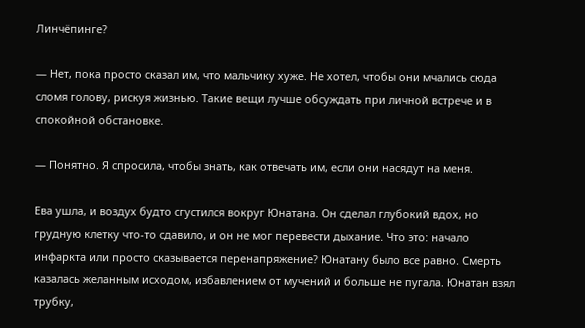Линчёпинге?

— Нет, пока просто сказал им, что мальчику хуже. Не хотел, чтобы они мчались сюда сломя голову, рискуя жизнью. Такие вещи лучше обсуждать при личной встрече и в спокойной обстановке.

— Понятно. Я спросила, чтобы знать, как отвечать им, если они насядут на меня.

Ева ушла, и воздух будто сгустился вокруг Юнатана. Он сделал глубокий вдох, но грудную клетку что-то сдавило, и он не мог перевести дыхание. Что это: начало инфаркта или просто сказывается перенапряжение? Юнатану было все равно. Смерть казалась желанным исходом, избавлением от мучений и больше не пугала. Юнатан взял трубку,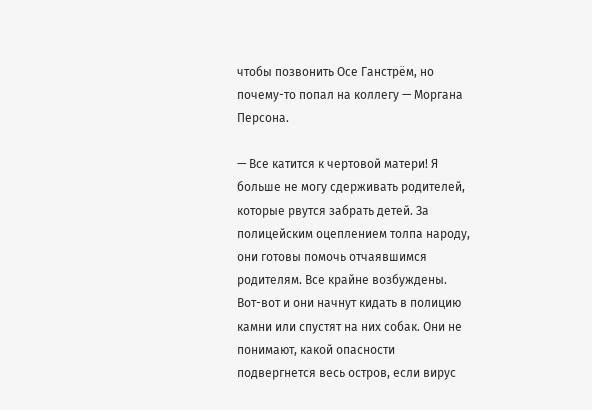чтобы позвонить Осе Ганстрём, но почему-то попал на коллегу — Моргана Персона.

— Все катится к чертовой матери! Я больше не могу сдерживать родителей, которые рвутся забрать детей. За полицейским оцеплением толпа народу, они готовы помочь отчаявшимся родителям. Все крайне возбуждены. Вот-вот и они начнут кидать в полицию камни или спустят на них собак. Они не понимают, какой опасности подвергнется весь остров, если вирус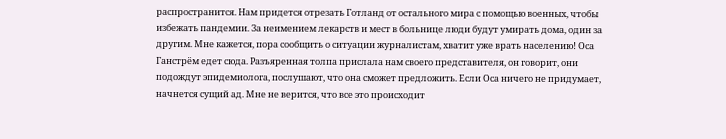распространится. Нам придется отрезать Готланд от остального мира с помощью военных, чтобы избежать пандемии. За неимением лекарств и мест в больнице люди будут умирать дома, один за другим. Мне кажется, пора сообщить о ситуации журналистам, хватит уже врать населению! Оса Ганстрём едет сюда. Разъяренная толпа прислала нам своего представителя, он говорит, они подождут эпидемиолога, послушают, что она сможет предложить. Если Оса ничего не придумает, начнется сущий ад. Мне не верится, что все это происходит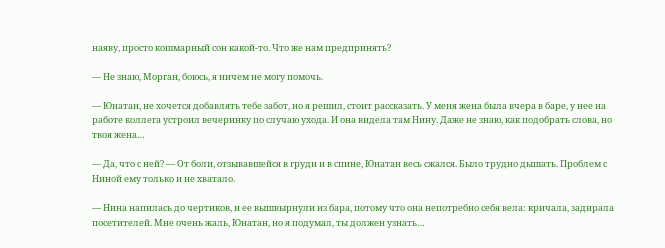наяву, просто кошмарный сон какой-то. Что же нам предпринять?

— Не знаю, Морган, боюсь, я ничем не могу помочь.

— Юнатан, не хочется добавлять тебе забот, но я решил, стоит рассказать. У меня жена была вчера в баре, у нее на работе коллега устроил вечеринку по случаю ухода. И она видела там Нину. Даже не знаю, как подобрать слова, но твоя жена…

— Да, что с ней? — От боли, отзывавшейся в груди и в спине, Юнатан весь сжался. Было трудно дышать. Проблем с Ниной ему только и не хватало.

— Нина напилась до чертиков, и ее вышвырнули из бара, потому что она непотребно себя вела: кричала, задирала посетителей. Мне очень жаль, Юнатан, но я подумал, ты должен узнать…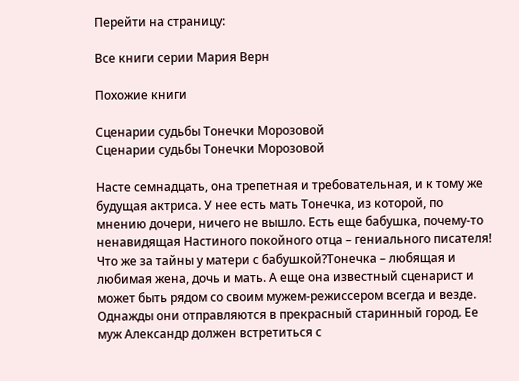Перейти на страницу:

Все книги серии Мария Верн

Похожие книги

Сценарии судьбы Тонечки Морозовой
Сценарии судьбы Тонечки Морозовой

Насте семнадцать, она трепетная и требовательная, и к тому же будущая актриса. У нее есть мать Тонечка, из которой, по мнению дочери, ничего не вышло. Есть еще бабушка, почему-то ненавидящая Настиного покойного отца – гениального писателя! Что же за тайны у матери с бабушкой?Тонечка – любящая и любимая жена, дочь и мать. А еще она известный сценарист и может быть рядом со своим мужем-режиссером всегда и везде. Однажды они отправляются в прекрасный старинный город. Ее муж Александр должен встретиться с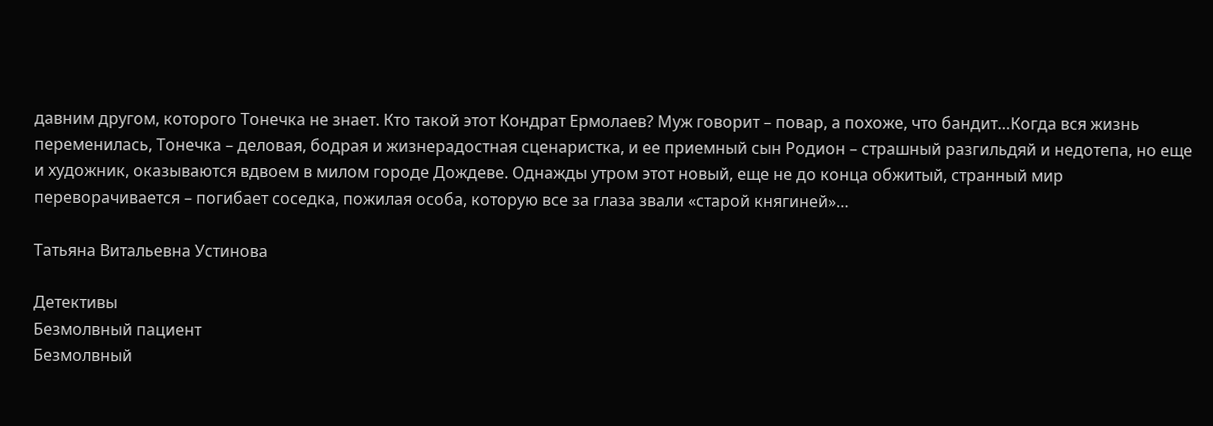давним другом, которого Тонечка не знает. Кто такой этот Кондрат Ермолаев? Муж говорит – повар, а похоже, что бандит…Когда вся жизнь переменилась, Тонечка – деловая, бодрая и жизнерадостная сценаристка, и ее приемный сын Родион – страшный разгильдяй и недотепа, но еще и художник, оказываются вдвоем в милом городе Дождеве. Однажды утром этот новый, еще не до конца обжитый, странный мир переворачивается – погибает соседка, пожилая особа, которую все за глаза звали «старой княгиней»…

Татьяна Витальевна Устинова

Детективы
Безмолвный пациент
Безмолвный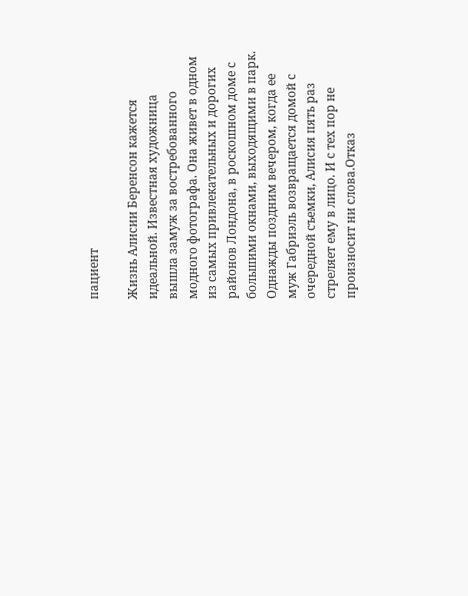пациент

Жизнь Алисии Беренсон кажется идеальной. Известная художница вышла замуж за востребованного модного фотографа. Она живет в одном из самых привлекательных и дорогих районов Лондона, в роскошном доме с большими окнами, выходящими в парк. Однажды поздним вечером, когда ее муж Габриэль возвращается домой с очередной съемки, Алисия пять раз стреляет ему в лицо. И с тех пор не произносит ни слова.Отказ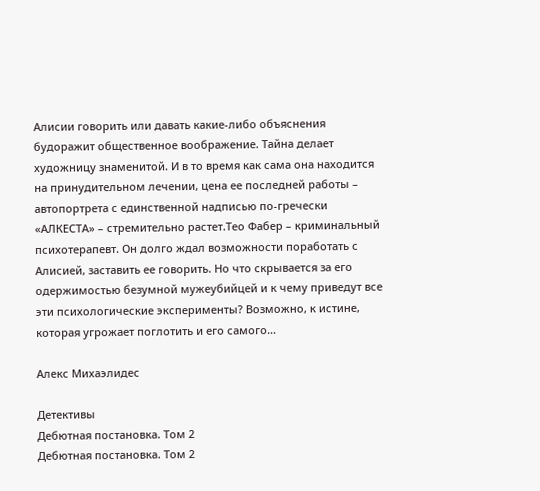Алисии говорить или давать какие-либо объяснения будоражит общественное воображение. Тайна делает художницу знаменитой. И в то время как сама она находится на принудительном лечении, цена ее последней работы – автопортрета с единственной надписью по-гречески «АЛКЕСТА» – стремительно растет.Тео Фабер – криминальный психотерапевт. Он долго ждал возможности поработать с Алисией, заставить ее говорить. Но что скрывается за его одержимостью безумной мужеубийцей и к чему приведут все эти психологические эксперименты? Возможно, к истине, которая угрожает поглотить и его самого…

Алекс Михаэлидес

Детективы
Дебютная постановка. Том 2
Дебютная постановка. Том 2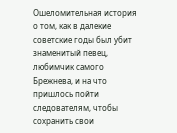Ошеломительная история о том, как в далекие советские годы был убит знаменитый певец, любимчик самого Брежнева, и на что пришлось пойти следователям, чтобы сохранить свои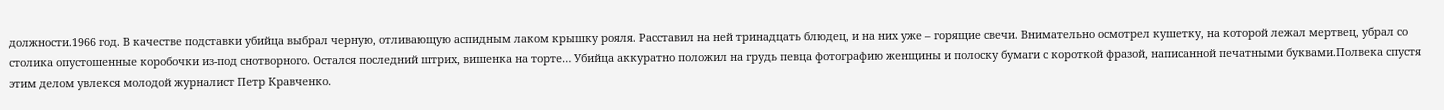должности.1966 год. В качестве подставки убийца выбрал черную, отливающую аспидным лаком крышку рояля. Расставил на ней тринадцать блюдец, и на них уже – горящие свечи. Внимательно осмотрел кушетку, на которой лежал мертвец, убрал со столика опустошенные коробочки из-под снотворного. Остался последний штрих, вишенка на торте… Убийца аккуратно положил на грудь певца фотографию женщины и полоску бумаги с короткой фразой, написанной печатными буквами.Полвека спустя этим делом увлекся молодой журналист Петр Кравченко.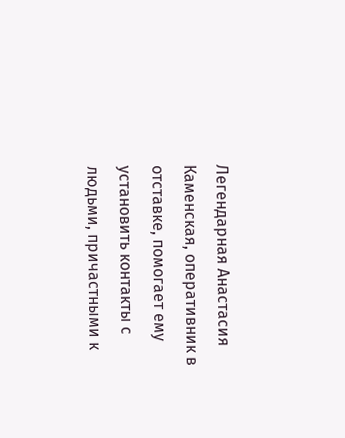Легендарная Анастасия Каменская, оперативник в отставке, помогает ему установить контакты с людьми, причастными к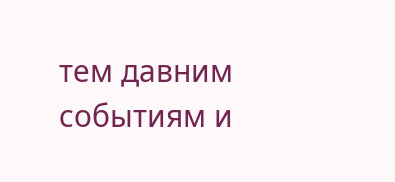тем давним событиям и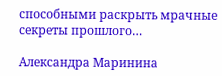способными раскрыть мрачные секреты прошлого…

Александра Маринина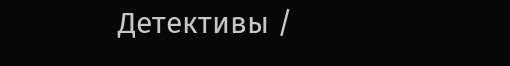Детективы /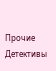Прочие Детективы